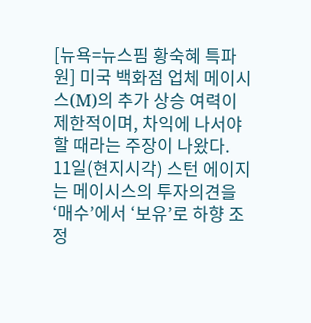[뉴욕=뉴스핌 황숙혜 특파원] 미국 백화점 업체 메이시스(M)의 추가 상승 여력이 제한적이며, 차익에 나서야 할 때라는 주장이 나왔다.
11일(현지시각) 스턴 에이지는 메이시스의 투자의견을 ‘매수’에서 ‘보유’로 하향 조정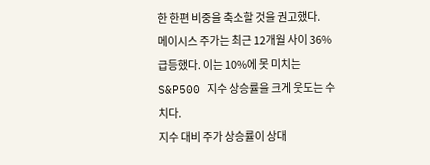한 한편 비중을 축소할 것을 권고했다.
메이시스 주가는 최근 12개월 사이 36% 급등했다. 이는 10%에 못 미치는 S&P500 지수 상승률을 크게 웃도는 수치다.
지수 대비 주가 상승률이 상대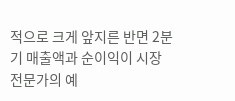적으로 크게 앞지른 반면 2분기 매출액과 순이익이 시장 전문가의 예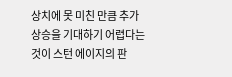상치에 못 미친 만큼 추가 상승을 기대하기 어렵다는 것이 스턴 에이지의 판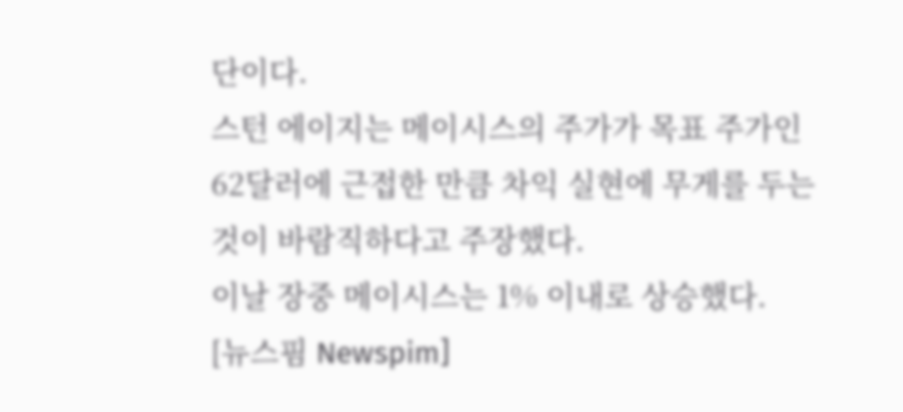단이다.
스턴 에이지는 메이시스의 주가가 목표 주가인 62달러에 근접한 만큼 차익 실현에 무게를 두는 것이 바람직하다고 주장했다.
이날 장중 메이시스는 1% 이내로 상승했다.
[뉴스핌 Newspim]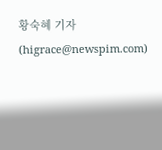황숙혜 기자 (higrace@newspim.com)